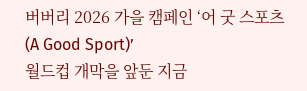버버리 2026 가을 캠페인 ‘어 굿 스포츠(A Good Sport)’
월드컵 개막을 앞둔 지금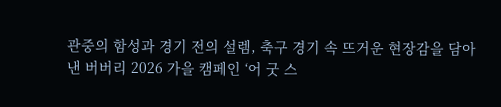관중의 함성과 경기 전의 설렘, 축구 경기 속 뜨거운 현장감을 담아낸 버버리 2026 가을 캠페인 ‘어 굿 스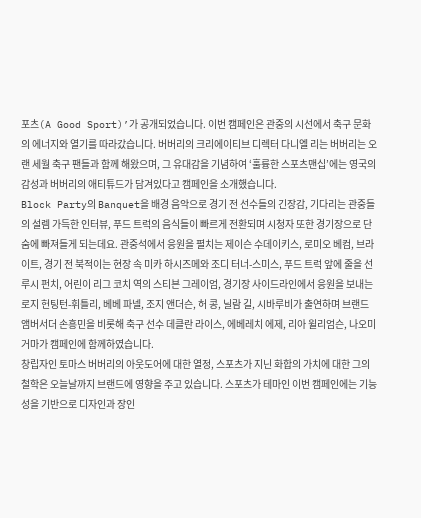포츠(A Good Sport)’가 공개되었습니다. 이번 캠페인은 관중의 시선에서 축구 문화의 에너지와 열기를 따라갔습니다. 버버리의 크리에이티브 디렉터 다니엘 리는 버버리는 오랜 세월 축구 팬들과 함께 해왔으며, 그 유대감을 기념하여 ‘훌륭한 스포츠맨십’에는 영국의 감성과 버버리의 애티튜드가 담겨있다고 캠페인을 소개했습니다.
Block Party의 Banquet을 배경 음악으로 경기 전 선수들의 긴장감, 기다리는 관중들의 설렘 가득한 인터뷰, 푸드 트럭의 음식들이 빠르게 전환되며 시청자 또한 경기장으로 단숨에 빠져들게 되는데요. 관중석에서 응원을 펼치는 제이슨 수데이키스, 로미오 베컴, 브라이트, 경기 전 북적이는 현장 속 미카 하시즈메와 조디 터너-스미스, 푸드 트럭 앞에 줄을 선 루시 펀치, 어린이 리그 코치 역의 스티븐 그레이엄, 경기장 사이드라인에서 응원을 보내는 로지 헌팅턴-휘틀리, 베베 파넬, 조지 앤더슨, 허 콩, 닐람 길, 시바루비가 출연하며 브랜드 앰버서더 손흥민을 비롯해 축구 선수 데클란 라이스, 에베레치 에제, 리아 윌리엄슨, 나오미 거마가 캠페인에 함께하였습니다.
창립자인 토마스 버버리의 아웃도어에 대한 열정, 스포츠가 지닌 화합의 가치에 대한 그의 철학은 오늘날까지 브랜드에 영향을 주고 있습니다. 스포츠가 테마인 이번 캠페인에는 기능성을 기반으로 디자인과 장인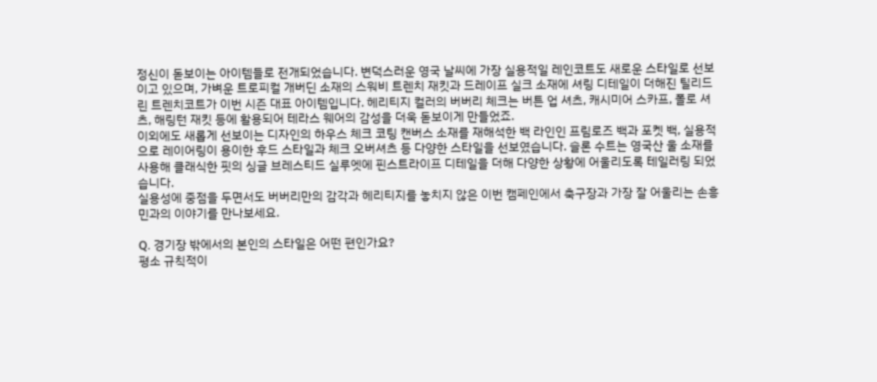정신이 돋보이는 아이템들로 전개되었습니다. 변덕스러운 영국 날씨에 가장 실용적일 레인코트도 새로운 스타일로 선보이고 있으며, 가벼운 트로피컬 개버딘 소재의 스워비 트렌치 재킷과 드레이프 실크 소재에 셔링 디테일이 더해진 틸리드린 트렌치코트가 이번 시즌 대표 아이템입니다. 헤리티지 컬러의 버버리 체크는 버튼 업 셔츠, 캐시미어 스카프, 폴로 셔츠, 해링턴 재킷 등에 활용되어 테라스 웨어의 감성을 더욱 돋보이게 만들었죠.
이외에도 새롭게 선보이는 디자인의 하우스 체크 코팅 캔버스 소재를 재해석한 백 라인인 프림로즈 백과 포켓 백, 실용적으로 레이어링이 용이한 후드 스타일과 체크 오버셔츠 등 다양한 스타일을 선보였습니다. 슬론 수트는 영국산 울 소재를 사용해 클래식한 핏의 싱글 브레스티드 실루엣에 핀스트라이프 디테일을 더해 다양한 상황에 어울리도록 테일러링 되었습니다.
실용성에 중점을 두면서도 버버리만의 감각과 헤리티지를 놓치지 않은 이번 캠페인에서 축구장과 가장 잘 어울리는 손흥민과의 이야기를 만나보세요.

Q. 경기장 밖에서의 본인의 스타일은 어떤 편인가요?
평소 규칙적이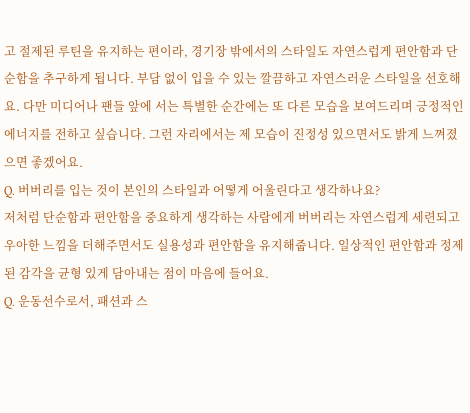고 절제된 루틴을 유지하는 편이라, 경기장 밖에서의 스타일도 자연스럽게 편안함과 단순함을 추구하게 됩니다. 부담 없이 입을 수 있는 깔끔하고 자연스러운 스타일을 선호해요. 다만 미디어나 팬들 앞에 서는 특별한 순간에는 또 다른 모습을 보여드리며 긍정적인 에너지를 전하고 싶습니다. 그런 자리에서는 제 모습이 진정성 있으면서도 밝게 느껴졌으면 좋겠어요.
Q. 버버리를 입는 것이 본인의 스타일과 어떻게 어울린다고 생각하나요?
저처럼 단순함과 편안함을 중요하게 생각하는 사람에게 버버리는 자연스럽게 세련되고 우아한 느낌을 더해주면서도 실용성과 편안함을 유지해줍니다. 일상적인 편안함과 정제된 감각을 균형 있게 담아내는 점이 마음에 들어요.
Q. 운동선수로서, 패션과 스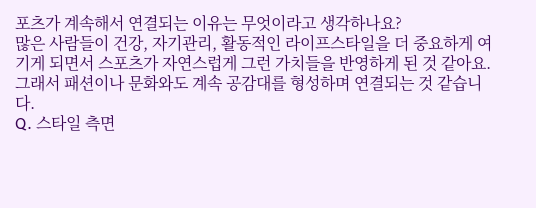포츠가 계속해서 연결되는 이유는 무엇이라고 생각하나요?
많은 사람들이 건강, 자기관리, 활동적인 라이프스타일을 더 중요하게 여기게 되면서 스포츠가 자연스럽게 그런 가치들을 반영하게 된 것 같아요. 그래서 패션이나 문화와도 계속 공감대를 형성하며 연결되는 것 같습니다.
Q. 스타일 측면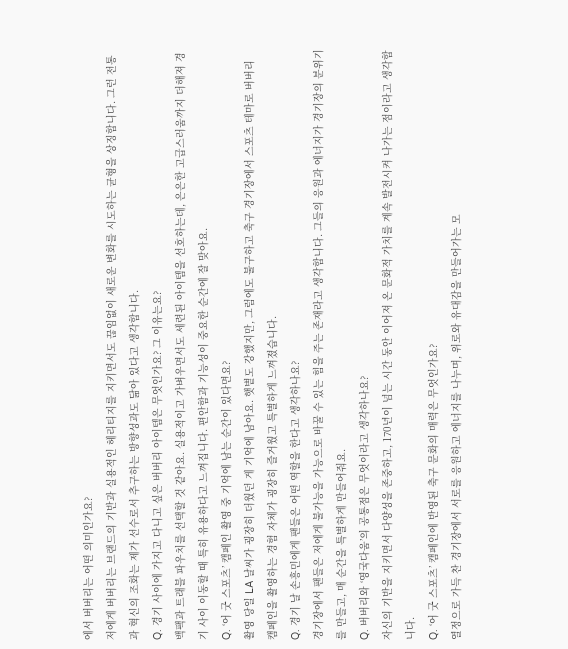에서 버버리는 어떤 의미인가요?
저에게 버버리는 브랜드의 기반과 실용적인 헤리티지를 지키면서도 끊임없이 새로운 변화를 시도하는 균형을 상징합니다. 그런 전통과 혁신의 조화는 제가 선수로서 추구하는 방향성과도 닮아 있다고 생각합니다.
Q. 경기 사이에 가지고 다니고 싶은 버버리 아이템은 무엇인가요? 그 이유는요?
백팩과 트래블 파우치를 선택할 것 같아요. 실용적이고 가벼우면서도 세련된 아이템을 선호하는데, 은은한 고급스러움까지 더해져 경기 사이 이동할 때 특히 유용하다고 느껴집니다. 편안함과 기능성이 중요한 순간에 잘 맞아요.
Q. ‘어 굿 스포츠’ 캠페인 촬영 중 기억에 남는 순간이 있다면요?
촬영 당일 LA 날씨가 굉장히 더웠던 게 기억에 남아요. 햇볕도 강했지만, 그럼에도 불구하고 축구 경기장에서 스포츠 테마로 버버리 캠페인을 촬영하는 경험 자체가 굉장히 즐거웠고 특별하게 느껴졌습니다.
Q. 경기 날 손흥민에게 팬들은 어떤 역할을 한다고 생각하나요?
경기장에서 팬들은 저에게 불가능을 가능으로 바꿀 수 있는 힘을 주는 존재라고 생각합니다. 그들의 응원과 에너지가 경기장의 분위기를 만들고, 매 순간을 특별하게 만들어줘요.
Q. 버버리와 ‘영국다움’의 공통점은 무엇이라고 생각하나요?
자신의 기반을 지키면서 다양성을 존중하고, 170년이 넘는 시간 동안 이어져 온 문화적 가치를 계속 발전시켜 나가는 점이라고 생각합니다.
Q. ‘어 굿 스포츠’ 캠페인에 반영된 축구 문화의 매력은 무엇인가요?
열정으로 가득 찬 경기장에서 서로를 응원하고 에너지를 나누며, 위로와 유대감을 만들어가는 모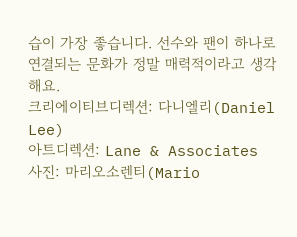습이 가장 좋습니다. 선수와 팬이 하나로 연결되는 문화가 정말 매력적이라고 생각해요.
크리에이티브디렉션: 다니엘리(Daniel Lee)
아트디렉션: Lane & Associates
사진: 마리오소렌티(Mario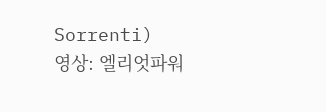Sorrenti)
영상: 엘리엇파워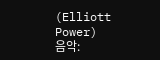(Elliott Power)
음악: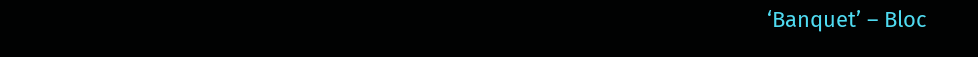‘Banquet’ – Bloc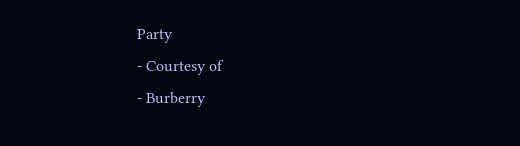Party
- Courtesy of
- Burberry